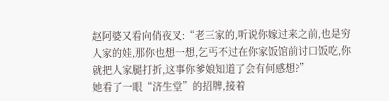赵阿婆又看向俏夜叉:“老三家的,听说你嫁过来之前,也是穷人家的娃,那你也想一想,乞丐不过在你家饭馆前讨口饭吃,你就把人家腿打折,这事你爹娘知道了会有何感想?”
她看了一眼“济生堂”的招牌,接着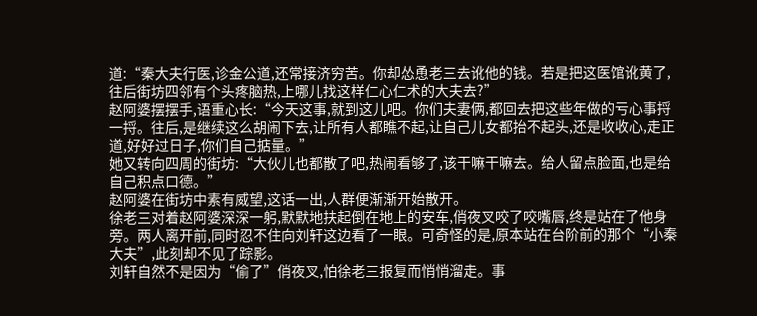道:“秦大夫行医,诊金公道,还常接济穷苦。你却怂恿老三去讹他的钱。若是把这医馆讹黄了,往后街坊四邻有个头疼脑热,上哪儿找这样仁心仁术的大夫去?”
赵阿婆摆摆手,语重心长:“今天这事,就到这儿吧。你们夫妻俩,都回去把这些年做的亏心事捋一捋。往后,是继续这么胡闹下去,让所有人都瞧不起,让自己儿女都抬不起头,还是收收心,走正道,好好过日子,你们自己掂量。”
她又转向四周的街坊:“大伙儿也都散了吧,热闹看够了,该干嘛干嘛去。给人留点脸面,也是给自己积点口德。”
赵阿婆在街坊中素有威望,这话一出,人群便渐渐开始散开。
徐老三对着赵阿婆深深一躬,默默地扶起倒在地上的安车,俏夜叉咬了咬嘴唇,终是站在了他身旁。两人离开前,同时忍不住向刘轩这边看了一眼。可奇怪的是,原本站在台阶前的那个“小秦大夫”,此刻却不见了踪影。
刘轩自然不是因为“偷了”俏夜叉,怕徐老三报复而悄悄溜走。事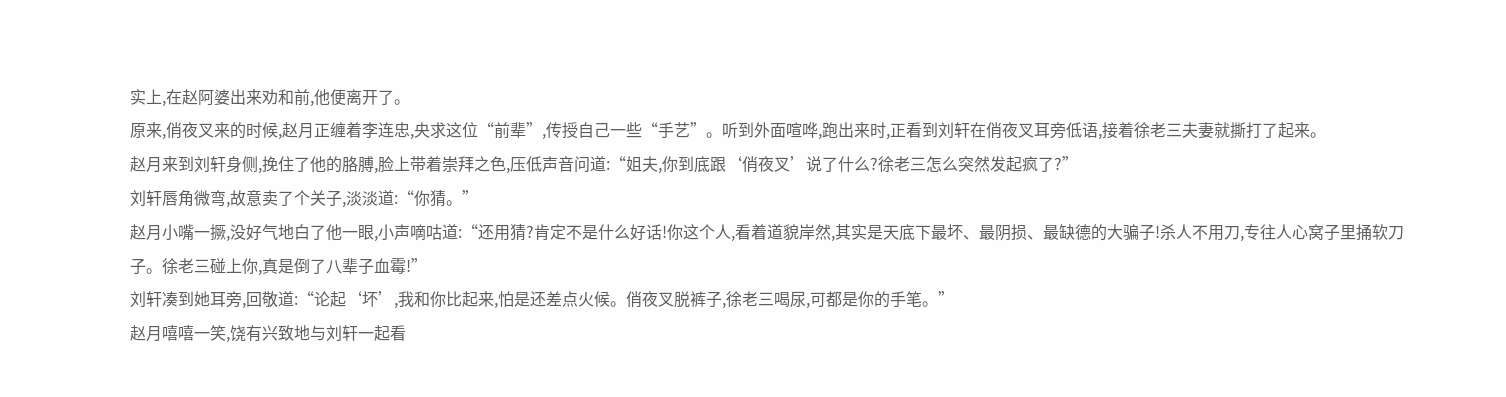实上,在赵阿婆出来劝和前,他便离开了。
原来,俏夜叉来的时候,赵月正缠着李连忠,央求这位“前辈”,传授自己一些“手艺”。听到外面喧哗,跑出来时,正看到刘轩在俏夜叉耳旁低语,接着徐老三夫妻就撕打了起来。
赵月来到刘轩身侧,挽住了他的胳膊,脸上带着崇拜之色,压低声音问道:“姐夫,你到底跟‘俏夜叉’说了什么?徐老三怎么突然发起疯了?”
刘轩唇角微弯,故意卖了个关子,淡淡道:“你猜。”
赵月小嘴一撅,没好气地白了他一眼,小声嘀咕道:“还用猜?肯定不是什么好话!你这个人,看着道貌岸然,其实是天底下最坏、最阴损、最缺德的大骗子!杀人不用刀,专往人心窝子里捅软刀子。徐老三碰上你,真是倒了八辈子血霉!”
刘轩凑到她耳旁,回敬道:“论起‘坏’,我和你比起来,怕是还差点火候。俏夜叉脱裤子,徐老三喝尿,可都是你的手笔。”
赵月嘻嘻一笑,饶有兴致地与刘轩一起看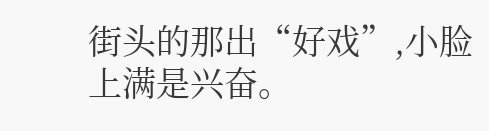街头的那出“好戏”,小脸上满是兴奋。